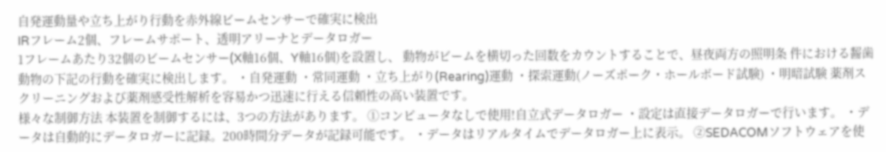自発運動量や立ち上がり行動を赤外線ビームセンサーで確実に検出
IRフレーム2個、フレームサポート、透明アリーナとデータロガー
1フレームあたり32個のビームセンサー(X軸16個、Y軸16個)を設置し、 動物がビームを横切った回数をカウントすることで、昼夜両方の照明条 件における齧歯動物の下記の行動を確実に検出します。 ・自発運動 ・常同運動 ・立ち上がり(Rearing)運動 ・探索運動(ノーズポーク・ホールボード試験) ・明暗試験 薬剤スクリーニングおよび薬剤感受性解析を容易かつ迅速に行える信頼性の高い装置です。
様々な制御方法 本装置を制御するには、3つの方法があります。 ①コンピュータなしで使用!自立式データロガー ・設定は直接データロガーで行います。 ・データは自動的にデータロガーに記録。200時間分データが記録可能です。 ・データはリアルタイムでデータロガー上に表示。 ②SEDACOMソフトウェアを使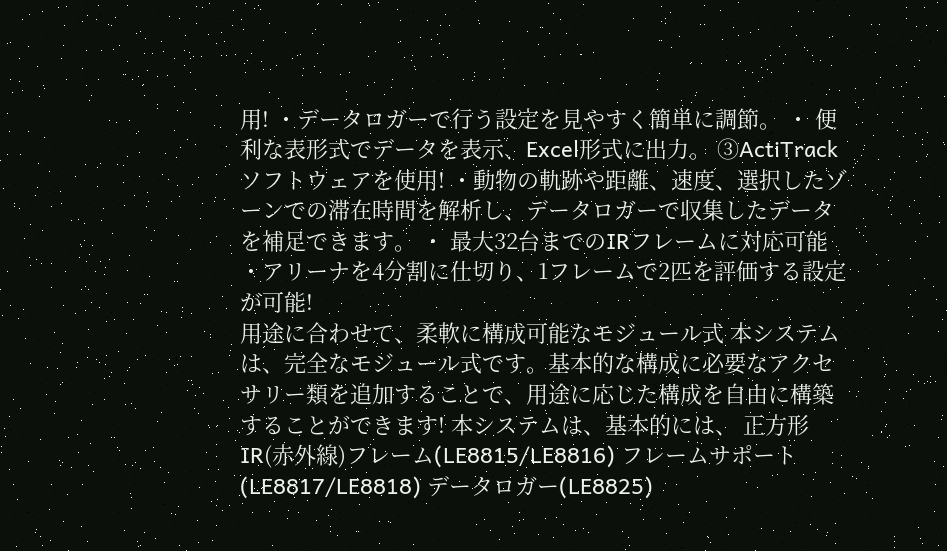用! ・データロガーで行う設定を見やすく簡単に調節。 ・ 便利な表形式でデータを表示、Excel形式に出力。 ③ActiTrackソフトウェアを使用! ・動物の軌跡や距離、速度、選択したゾーンでの滞在時間を解析し、データロガーで収集したデータを補足できます。 ・ 最大32台までのIRフレームに対応可能 ・アリーナを4分割に仕切り、1フレームで2匹を評価する設定が可能!
用途に合わせて、柔軟に構成可能なモジュール式 本システムは、完全なモジュール式です。基本的な構成に必要なアクセサリー類を追加することで、用途に応じた構成を自由に構築することができます! 本システムは、基本的には、 正方形IR(赤外線)フレーム(LE8815/LE8816) フレームサポート(LE8817/LE8818) データロガー(LE8825)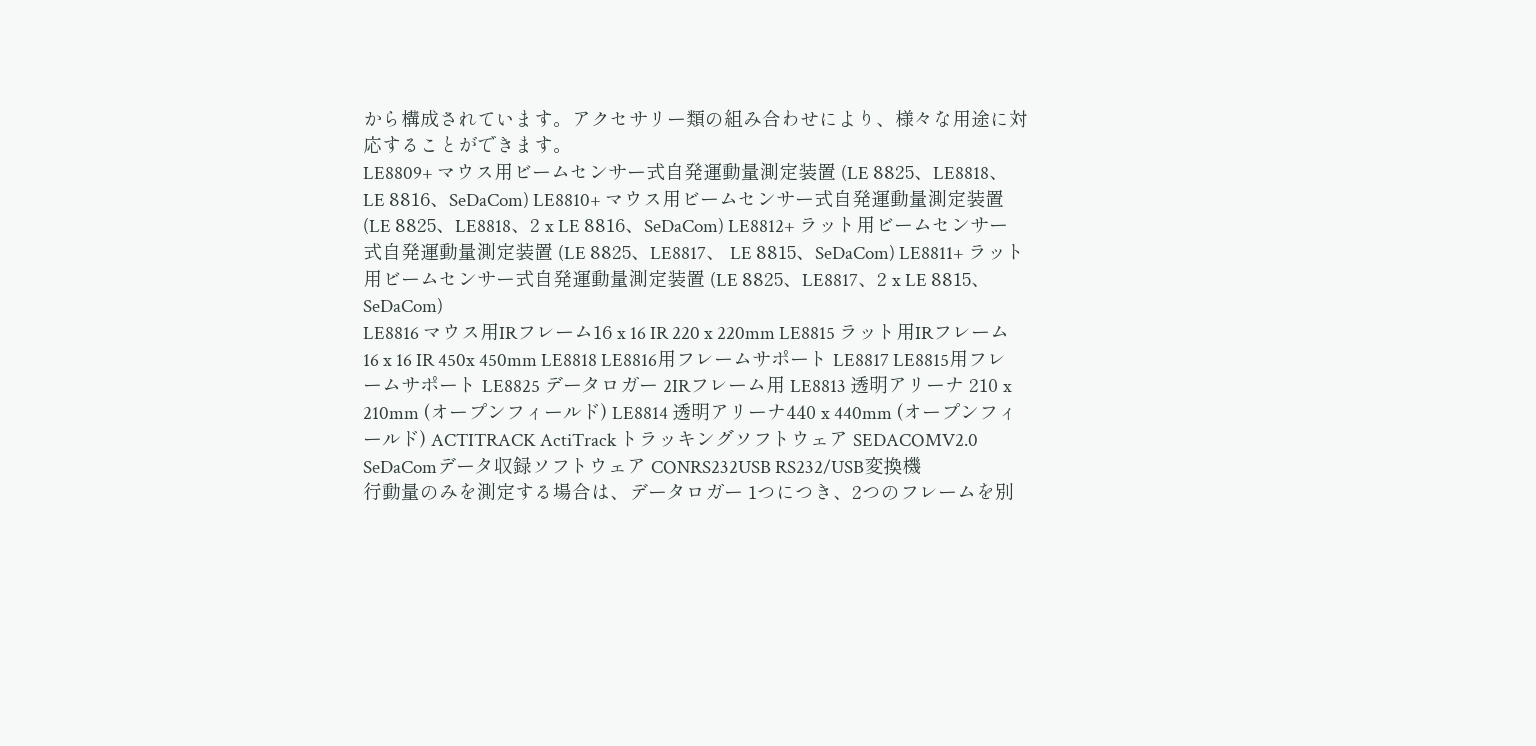から構成されています。アクセサリー類の組み合わせにより、様々な用途に対応することができます。
LE8809+ マウス用ビームセンサー式自発運動量測定装置 (LE 8825、LE8818、 LE 8816、SeDaCom) LE8810+ マウス用ビームセンサー式自発運動量測定装置 (LE 8825、LE8818、2 x LE 8816、SeDaCom) LE8812+ ラット用ビームセンサー式自発運動量測定装置 (LE 8825、LE8817、 LE 8815、SeDaCom) LE8811+ ラット用ビームセンサー式自発運動量測定装置 (LE 8825、LE8817、2 x LE 8815、SeDaCom)
LE8816 マウス用IRフレーム16 x 16 IR 220 x 220mm LE8815 ラット用IRフレーム16 x 16 IR 450x 450mm LE8818 LE8816用フレームサポート LE8817 LE8815用フレームサポート LE8825 データロガー 2IRフレーム用 LE8813 透明アリーナ 210 x 210mm (オープンフィールド) LE8814 透明アリーナ440 x 440mm (オープンフィールド) ACTITRACK ActiTrack トラッキングソフトウェア SEDACOMV2.0 SeDaComデータ収録ソフトウェア CONRS232USB RS232/USB変換機
行動量のみを測定する場合は、データロガー 1つにつき、2つのフレームを別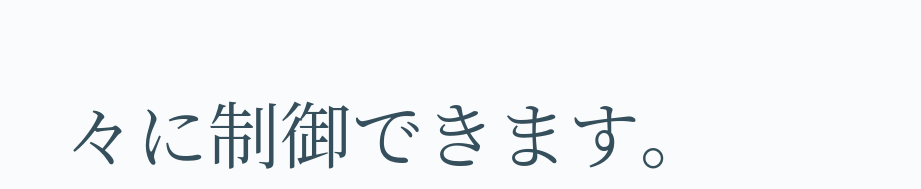々に制御できます。